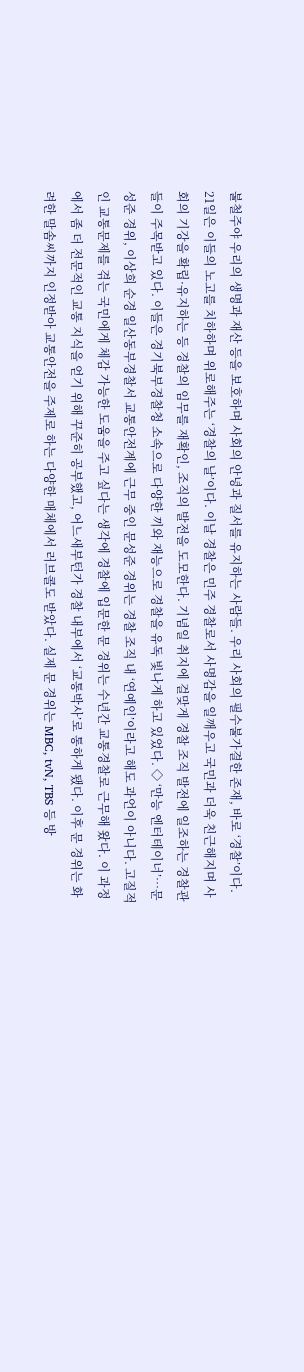불철주야 우리의 생명과 재산 등을 보호하며 사회의 안녕과 질서를 유지하는 사람들. 우리 사회의 필수불가결한 존재, 바로 ‘경찰’이다. 21일은 이들의 노고를 치하하며 위로해주는 ‘경찰의 날’이다. 이날 경찰은 민주 경찰로서 사명감을 일깨우고 국민과 더욱 친근해지며 사회의 기강을 확립·유지하는 등 경찰의 임무를 재확인, 조직의 발전을 도모한다. 기념일 취지에 걸맞게 경찰 조직 발전에 일조하는 경찰관들이 주목받고 있다. 이들은 경기북부경찰청 소속으로 다양한 끼와 재능으로 경찰을 유독 빛나게 하고 있었다. ◇ ‘만능 엔터테이너’…문성준 경위, 이상희 순경 일산동부경찰서 교통안전계에 근무 중인 문성준 경위는 경찰 조직 내 ‘연예인’이라고 해도 과언이 아니다. 고질적인 교통문제를 겪는 국민에게 체감 가능한 도움을 주고 싶다는 생각에 경찰에 입문한 문 경위는 수년간 교통경찰로 근무해 왔다. 이 과정에서 좀 더 전문적인 교통 지식을 얻기 위해 꾸준히 공부했고, 어느새부턴가 경찰 내부에서 ‘교통박사’로 통하게 됐다. 이후 문 경위는 화려한 말솜씨까지 인정받아 교통안전을 주제로 하는 다양한 매체에서 러브콜도 받았다. 실제 문 경위는 MBC, tvN, TBS 등 방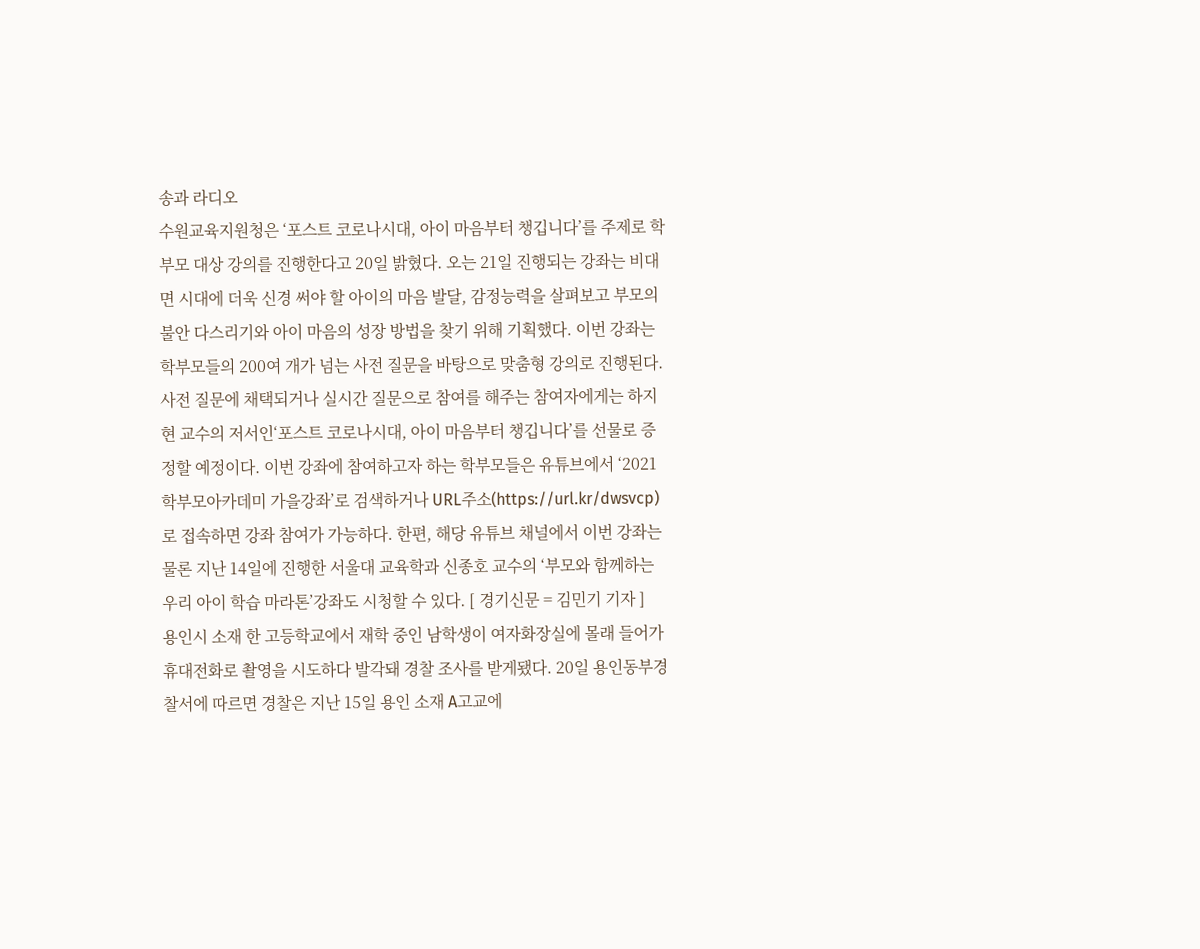송과 라디오
수원교육지원청은 ‘포스트 코로나시대, 아이 마음부터 챙깁니다’를 주제로 학부모 대상 강의를 진행한다고 20일 밝혔다. 오는 21일 진행되는 강좌는 비대면 시대에 더욱 신경 써야 할 아이의 마음 발달, 감정능력을 살펴보고 부모의 불안 다스리기와 아이 마음의 성장 방법을 찾기 위해 기획했다. 이번 강좌는 학부모들의 200여 개가 넘는 사전 질문을 바탕으로 맞춤형 강의로 진행된다. 사전 질문에 채택되거나 실시간 질문으로 참여를 해주는 참여자에게는 하지현 교수의 저서인‘포스트 코로나시대, 아이 마음부터 챙깁니다’를 선물로 증정할 예정이다. 이번 강좌에 참여하고자 하는 학부모들은 유튜브에서 ‘2021 학부모아카데미 가을강좌’로 검색하거나 URL주소(https://url.kr/dwsvcp)로 접속하면 강좌 참여가 가능하다. 한편, 해당 유튜브 채널에서 이번 강좌는 물론 지난 14일에 진행한 서울대 교육학과 신종호 교수의 ‘부모와 함께하는 우리 아이 학습 마라톤’강좌도 시청할 수 있다. [ 경기신문 = 김민기 기자 ]
용인시 소재 한 고등학교에서 재학 중인 남학생이 여자화장실에 몰래 들어가 휴대전화로 촬영을 시도하다 발각돼 경찰 조사를 받게됐다. 20일 용인동부경찰서에 따르면 경찰은 지난 15일 용인 소재 A고교에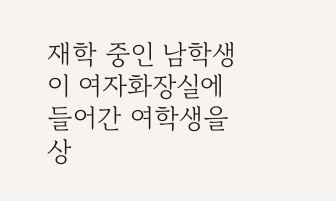재학 중인 남학생이 여자화장실에 들어간 여학생을 상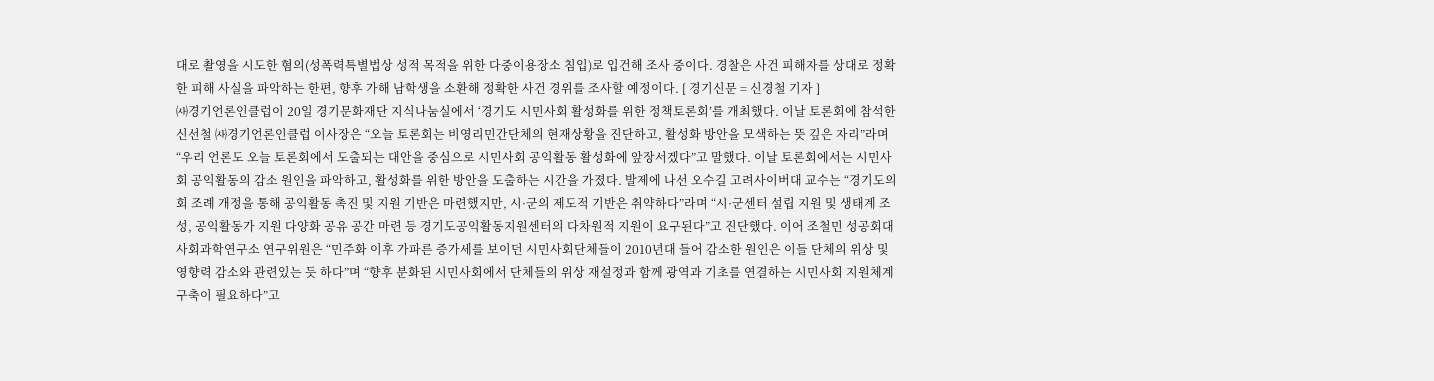대로 촬영을 시도한 혐의(성폭력특별법상 성적 목적을 위한 다중이용장소 침입)로 입건해 조사 중이다. 경찰은 사건 피해자를 상대로 정확한 피해 사실을 파악하는 한편, 향후 가해 남학생을 소환해 정확한 사건 경위를 조사할 예정이다. [ 경기신문 = 신경철 기자 ]
㈔경기언론인클럽이 20일 경기문화재단 지식나눔실에서 ‘경기도 시민사회 활성화를 위한 정책토론회’를 개최했다. 이날 토론회에 참석한 신선철 ㈔경기언론인클럽 이사장은 “오늘 토론회는 비영리민간단체의 현재상황을 진단하고, 활성화 방안을 모색하는 뜻 깊은 자리”라며 “우리 언론도 오늘 토론회에서 도출되는 대안을 중심으로 시민사회 공익활동 활성화에 앞장서겠다”고 말했다. 이날 토론회에서는 시민사회 공익활동의 감소 원인을 파악하고, 활성화를 위한 방안을 도출하는 시간을 가졌다. 발제에 나선 오수길 고려사이버대 교수는 “경기도의회 조례 개정을 통해 공익활동 촉진 및 지원 기반은 마련했지만, 시·군의 제도적 기반은 취약하다”라며 “시·군센터 설립 지원 및 생태계 조성, 공익활동가 지원 다양화 공유 공간 마련 등 경기도공익활동지원센터의 다차원적 지원이 요구된다”고 진단했다. 이어 조철민 성공회대 사회과학연구소 연구위원은 “민주화 이후 가파른 증가세를 보이던 시민사회단체들이 2010년대 들어 감소한 원인은 이들 단체의 위상 및 영향력 감소와 관련있는 듯 하다”며 “향후 분화된 시민사회에서 단체들의 위상 재설정과 함께 광역과 기초를 연결하는 시민사회 지원체계 구축이 필요하다”고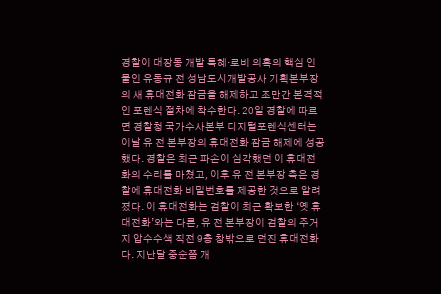경찰이 대장동 개발 특혜·로비 의혹의 핵심 인물인 유동규 전 성남도시개발공사 기획본부장의 새 휴대전화 잠금을 해제하고 조만간 본격적인 포렌식 절차에 착수한다. 20일 경찰에 따르면 경찰청 국가수사본부 디지털포렌식센터는 이날 유 전 본부장의 휴대전화 잠금 해제에 성공했다. 경찰은 최근 파손이 심각했던 이 휴대전화의 수리를 마쳤고, 이후 유 전 본부장 측은 경찰에 휴대전화 비밀번호를 제공한 것으로 알려졌다. 이 휴대전화는 검찰이 최근 확보한 ‘옛 휴대전화’와는 다른, 유 전 본부장이 검찰의 주거지 압수수색 직전 9층 창밖으로 던진 휴대전화다. 지난달 중순쯤 개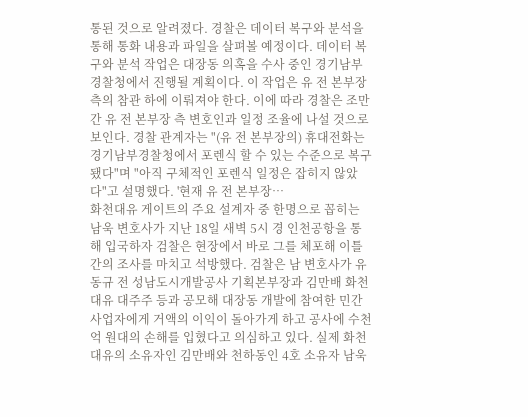통된 것으로 알려졌다. 경찰은 데이터 복구와 분석을 통해 통화 내용과 파일을 살펴볼 예정이다. 데이터 복구와 분석 작업은 대장동 의혹을 수사 중인 경기남부경찰청에서 진행될 계획이다. 이 작업은 유 전 본부장 측의 참관 하에 이뤄져야 한다. 이에 따라 경찰은 조만간 유 전 본부장 측 변호인과 일정 조율에 나설 것으로 보인다. 경찰 관계자는 "(유 전 본부장의) 휴대전화는 경기남부경찰청에서 포렌식 할 수 있는 수준으로 복구됐다"며 "아직 구체적인 포렌식 일정은 잡히지 않았다"고 설명했다. '현재 유 전 본부장…
화천대유 게이트의 주요 설계자 중 한명으로 꼽히는 남욱 변호사가 지난 18일 새벽 5시 경 인천공항을 통해 입국하자 검찰은 현장에서 바로 그를 체포해 이틀간의 조사를 마치고 석방했다. 검찰은 남 변호사가 유동규 전 성남도시개발공사 기획본부장과 김만배 화천대유 대주주 등과 공모해 대장동 개발에 참여한 민간 사업자에게 거액의 이익이 돌아가게 하고 공사에 수천억 원대의 손해를 입혔다고 의심하고 있다. 실제 화천대유의 소유자인 김만배와 천하동인 4호 소유자 남욱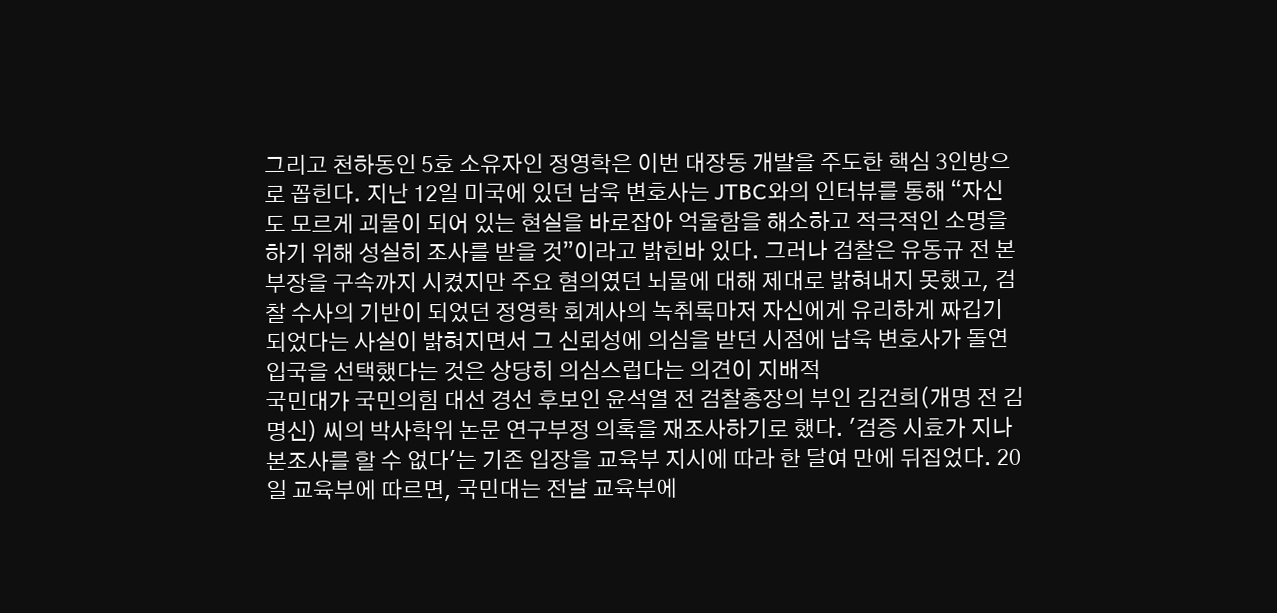그리고 천하동인 5호 소유자인 정영학은 이번 대장동 개발을 주도한 핵심 3인방으로 꼽힌다. 지난 12일 미국에 있던 남욱 변호사는 JTBC와의 인터뷰를 통해 “자신도 모르게 괴물이 되어 있는 현실을 바로잡아 억울함을 해소하고 적극적인 소명을 하기 위해 성실히 조사를 받을 것”이라고 밝힌바 있다. 그러나 검찰은 유동규 전 본부장을 구속까지 시켰지만 주요 혐의였던 뇌물에 대해 제대로 밝혀내지 못했고, 검찰 수사의 기반이 되었던 정영학 회계사의 녹취록마저 자신에게 유리하게 짜깁기 되었다는 사실이 밝혀지면서 그 신뢰성에 의심을 받던 시점에 남욱 변호사가 돌연 입국을 선택했다는 것은 상당히 의심스럽다는 의견이 지배적
국민대가 국민의힘 대선 경선 후보인 윤석열 전 검찰총장의 부인 김건희(개명 전 김명신) 씨의 박사학위 논문 연구부정 의혹을 재조사하기로 했다. '검증 시효가 지나 본조사를 할 수 없다'는 기존 입장을 교육부 지시에 따라 한 달여 만에 뒤집었다. 20일 교육부에 따르면, 국민대는 전날 교육부에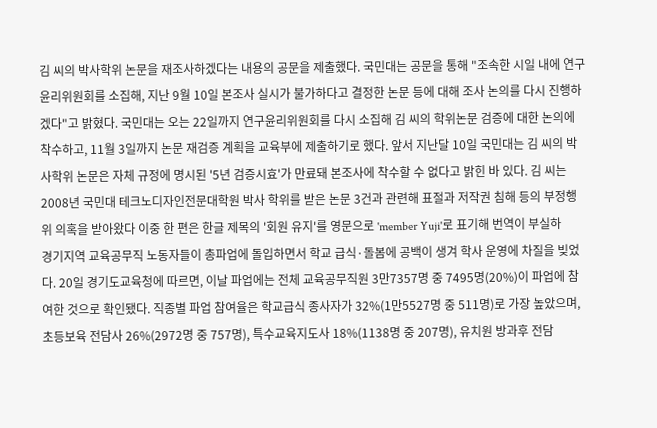김 씨의 박사학위 논문을 재조사하겠다는 내용의 공문을 제출했다. 국민대는 공문을 통해 "조속한 시일 내에 연구윤리위원회를 소집해, 지난 9월 10일 본조사 실시가 불가하다고 결정한 논문 등에 대해 조사 논의를 다시 진행하겠다"고 밝혔다. 국민대는 오는 22일까지 연구윤리위원회를 다시 소집해 김 씨의 학위논문 검증에 대한 논의에 착수하고, 11월 3일까지 논문 재검증 계획을 교육부에 제출하기로 했다. 앞서 지난달 10일 국민대는 김 씨의 박사학위 논문은 자체 규정에 명시된 '5년 검증시효'가 만료돼 본조사에 착수할 수 없다고 밝힌 바 있다. 김 씨는 2008년 국민대 테크노디자인전문대학원 박사 학위를 받은 논문 3건과 관련해 표절과 저작권 침해 등의 부정행위 의혹을 받아왔다 이중 한 편은 한글 제목의 '회원 유지'를 영문으로 'member Yuji'로 표기해 번역이 부실하
경기지역 교육공무직 노동자들이 총파업에 돌입하면서 학교 급식·돌봄에 공백이 생겨 학사 운영에 차질을 빚었다. 20일 경기도교육청에 따르면, 이날 파업에는 전체 교육공무직원 3만7357명 중 7495명(20%)이 파업에 참여한 것으로 확인됐다. 직종별 파업 참여율은 학교급식 종사자가 32%(1만5527명 중 511명)로 가장 높았으며, 초등보육 전담사 26%(2972명 중 757명), 특수교육지도사 18%(1138명 중 207명), 유치원 방과후 전담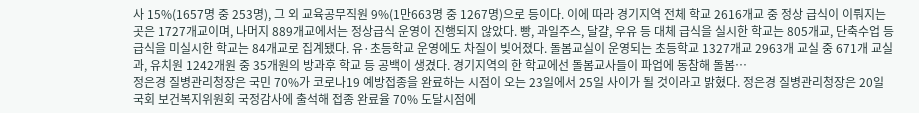사 15%(1657명 중 253명), 그 외 교육공무직원 9%(1만663명 중 1267명)으로 등이다. 이에 따라 경기지역 전체 학교 2616개교 중 정상 급식이 이뤄지는 곳은 1727개교이며, 나머지 889개교에서는 정상급식 운영이 진행되지 않았다. 빵, 과일주스, 달걀, 우유 등 대체 급식을 실시한 학교는 805개교, 단축수업 등 급식을 미실시한 학교는 84개교로 집계됐다. 유·초등학교 운영에도 차질이 빚어졌다. 돌봄교실이 운영되는 초등학교 1327개교 2963개 교실 중 671개 교실과, 유치원 1242개원 중 35개원의 방과후 학교 등 공백이 생겼다. 경기지역의 한 학교에선 돌봄교사들이 파업에 동참해 돌봄…
정은경 질병관리청장은 국민 70%가 코로나19 예방접종을 완료하는 시점이 오는 23일에서 25일 사이가 될 것이라고 밝혔다. 정은경 질병관리청장은 20일 국회 보건복지위원회 국정감사에 출석해 접종 완료율 70% 도달시점에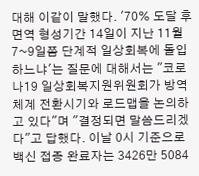대해 이같이 말했다. '70% 도달 후 면역 형성기간 14일이 지난 11월 7~9일쯤 단계적 일상회복에 돌입하느냐'는 질문에 대해서는 "코로나19 일상회복지원위원회가 방역체계 전환시기와 로드맵을 논의하고 있다"며 "결정되면 말씀드리겠다"고 답했다. 이날 0시 기준으로 백신 접종 완료자는 3426만 5084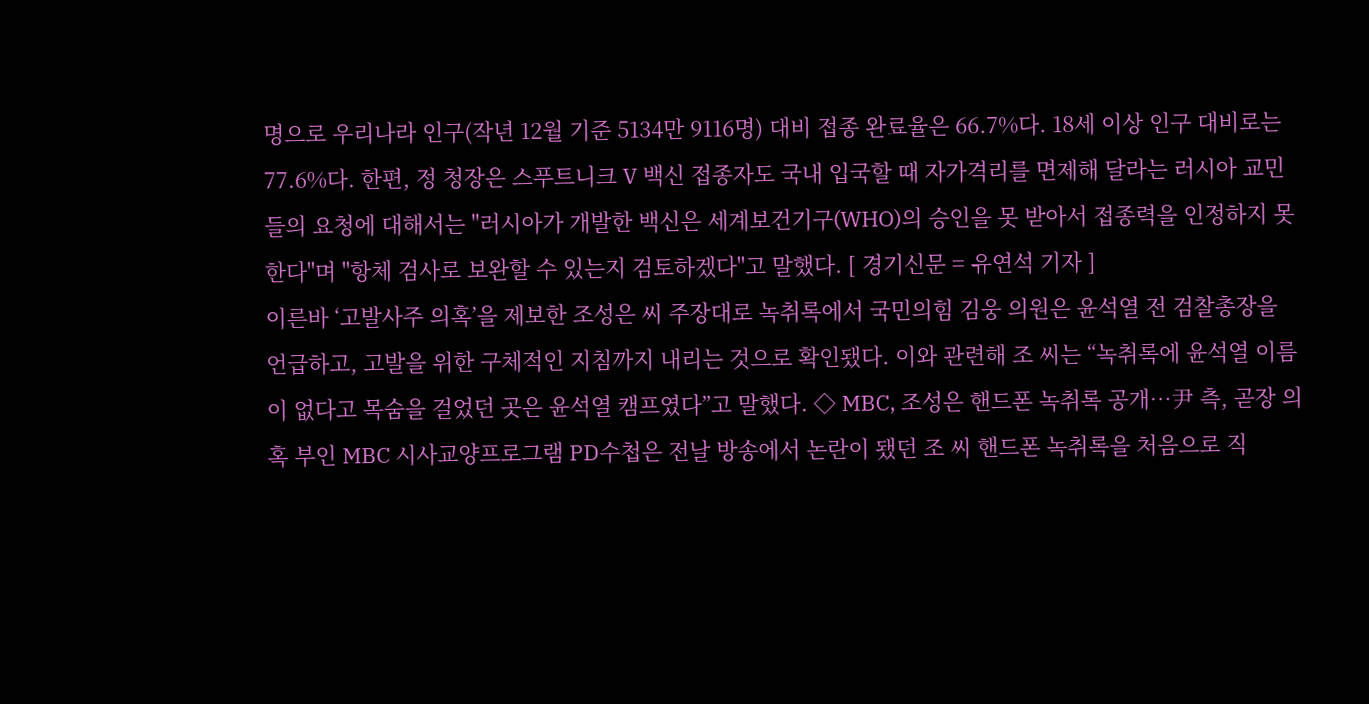명으로 우리나라 인구(작년 12월 기준 5134만 9116명) 대비 접종 완료율은 66.7%다. 18세 이상 인구 대비로는 77.6%다. 한편, 정 청장은 스푸트니크 V 백신 접종자도 국내 입국할 때 자가격리를 면제해 달라는 러시아 교민들의 요청에 대해서는 "러시아가 개발한 백신은 세계보건기구(WHO)의 승인을 못 받아서 접종력을 인정하지 못한다"며 "항체 검사로 보완할 수 있는지 검토하겠다"고 말했다. [ 경기신문 = 유연석 기자 ]
이른바 ‘고발사주 의혹’을 제보한 조성은 씨 주장대로 녹취록에서 국민의힘 김웅 의원은 윤석열 전 검찰총장을 언급하고, 고발을 위한 구체적인 지침까지 내리는 것으로 확인됐다. 이와 관련해 조 씨는 “녹취록에 윤석열 이름이 없다고 목숨을 걸었던 곳은 윤석열 캠프였다”고 말했다. ◇ MBC, 조성은 핸드폰 녹취록 공개…尹 측, 곧장 의혹 부인 MBC 시사교양프로그램 PD수첩은 전날 방송에서 논란이 됐던 조 씨 핸드폰 녹취록을 처음으로 직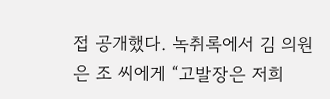접 공개했다. 녹취록에서 김 의원은 조 씨에게 “고발장은 저희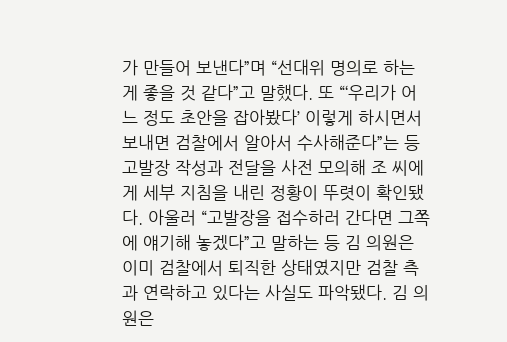가 만들어 보낸다”며 “선대위 명의로 하는 게 좋을 것 같다”고 말했다. 또 “‘우리가 어느 정도 초안을 잡아봤다’ 이렇게 하시면서 보내면 검찰에서 알아서 수사해준다”는 등 고발장 작성과 전달을 사전 모의해 조 씨에게 세부 지침을 내린 정황이 뚜렷이 확인됐다. 아울러 “고발장을 접수하러 간다면 그쪽에 얘기해 놓겠다”고 말하는 등 김 의원은 이미 검찰에서 퇴직한 상태였지만 검찰 측과 연락하고 있다는 사실도 파악됐다. 김 의원은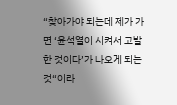“찾아가야 되는데 제가 가면 ‘윤석열이 시켜서 고발한 것이다’가 나오게 되는 것“이라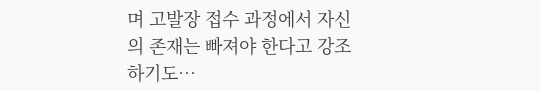며 고발장 접수 과정에서 자신의 존재는 빠져야 한다고 강조하기도…